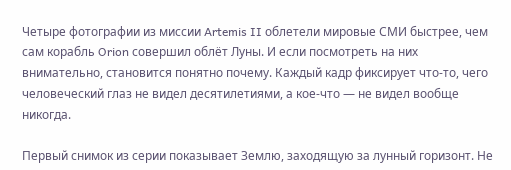Четыре фотографии из миссии Artemis II облетели мировые СМИ быстрее, чем сам корабль Orion совершил облёт Луны. И если посмотреть на них внимательно, становится понятно почему. Каждый кадр фиксирует что-то, чего человеческий глаз не видел десятилетиями, а кое-что — не видел вообще никогда.

Первый снимок из серии показывает Землю, заходящую за лунный горизонт. Не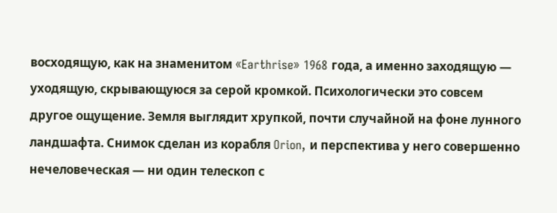восходящую, как на знаменитом «Earthrise» 1968 года, а именно заходящую — уходящую, скрывающуюся за серой кромкой. Психологически это совсем другое ощущение. Земля выглядит хрупкой, почти случайной на фоне лунного ландшафта. Снимок сделан из корабля Orion, и перспектива у него совершенно нечеловеческая — ни один телескоп с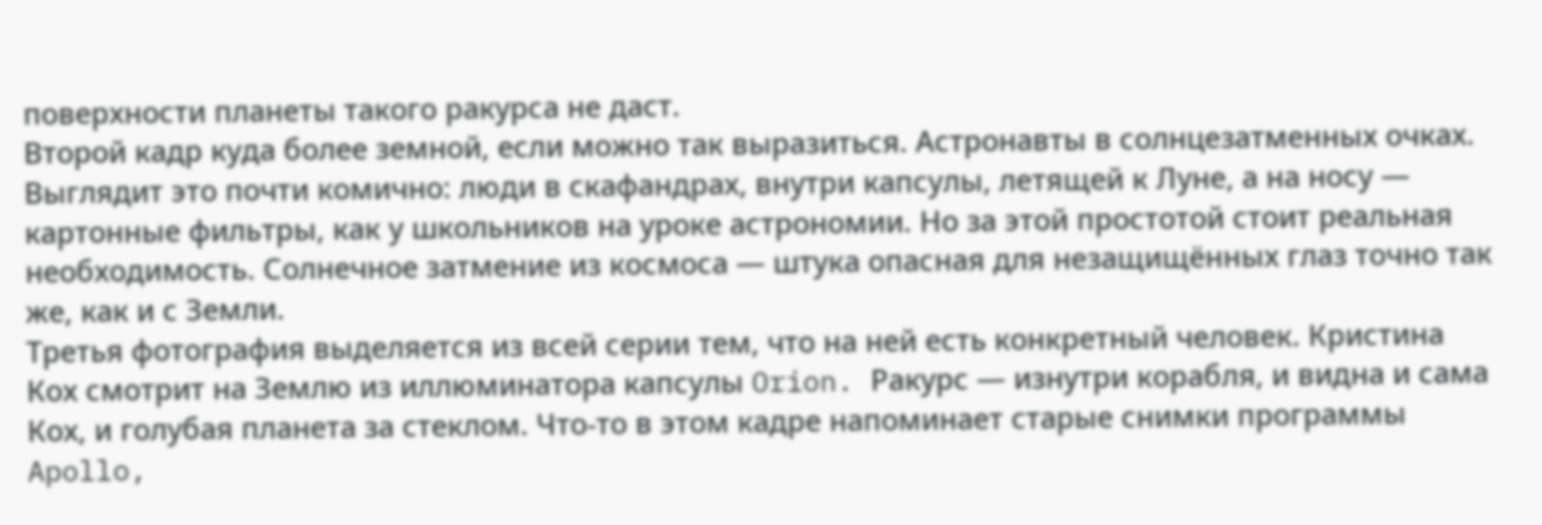поверхности планеты такого ракурса не даст.
Второй кадр куда более земной, если можно так выразиться. Астронавты в солнцезатменных очках. Выглядит это почти комично: люди в скафандрах, внутри капсулы, летящей к Луне, а на носу — картонные фильтры, как у школьников на уроке астрономии. Но за этой простотой стоит реальная необходимость. Солнечное затмение из космоса — штука опасная для незащищённых глаз точно так же, как и с Земли.
Третья фотография выделяется из всей серии тем, что на ней есть конкретный человек. Кристина Кох смотрит на Землю из иллюминатора капсулы Orion. Ракурс — изнутри корабля, и видна и сама Кох, и голубая планета за стеклом. Что-то в этом кадре напоминает старые снимки программы Apollo,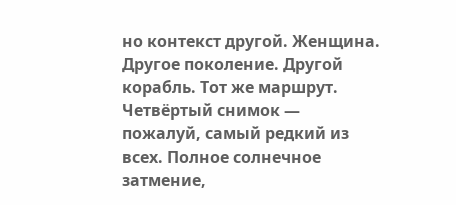но контекст другой. Женщина. Другое поколение. Другой корабль. Тот же маршрут.
Четвёртый снимок — пожалуй, самый редкий из всех. Полное солнечное затмение,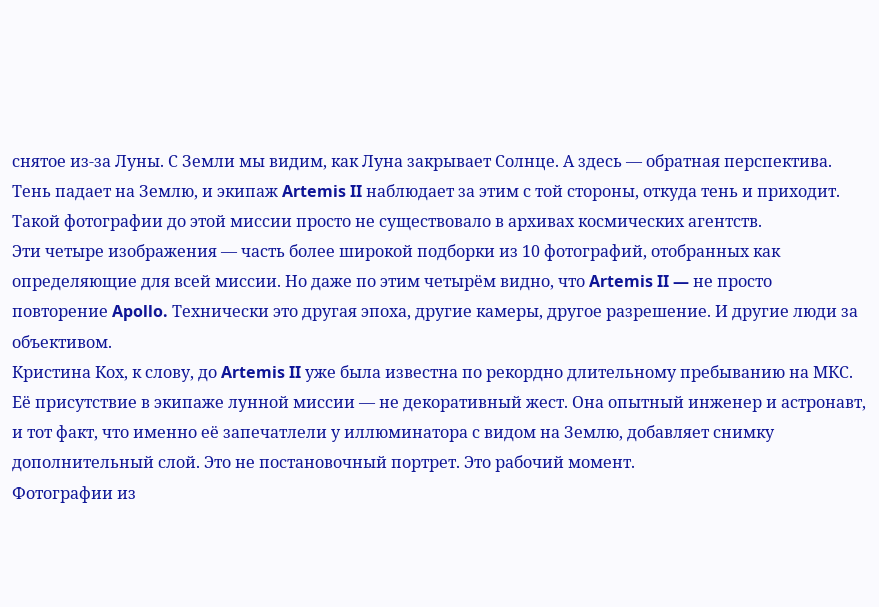снятое из-за Луны. С Земли мы видим, как Луна закрывает Солнце. А здесь — обратная перспектива. Тень падает на Землю, и экипаж Artemis II наблюдает за этим с той стороны, откуда тень и приходит. Такой фотографии до этой миссии просто не существовало в архивах космических агентств.
Эти четыре изображения — часть более широкой подборки из 10 фотографий, отобранных как определяющие для всей миссии. Но даже по этим четырём видно, что Artemis II — не просто повторение Apollo. Технически это другая эпоха, другие камеры, другое разрешение. И другие люди за объективом.
Кристина Кох, к слову, до Artemis II уже была известна по рекордно длительному пребыванию на МКС. Её присутствие в экипаже лунной миссии — не декоративный жест. Она опытный инженер и астронавт, и тот факт, что именно её запечатлели у иллюминатора с видом на Землю, добавляет снимку дополнительный слой. Это не постановочный портрет. Это рабочий момент.
Фотографии из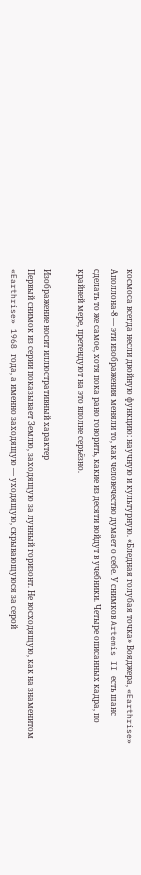космоса всегда несли двойную функцию: научную и культурную. «Бледная голубая точка» Вояджера, «Earthrise» Аполлона-8 — эти изображения меняли то, как человечество думает о себе. У снимков Artemis II есть шанс сделать то же самое, хотя пока рано говорить, какие из десяти войдут в учебники. Четыре описанных кадра, по крайней мере, претендуют на это вполне серьёзно.

Изображение носит иллюстративный характер
Первый снимок из серии показывает Землю, заходящую за лунный горизонт. Не восходящую, как на знаменитом «Earthrise» 1968 года, а именно заходящую — уходящую, скрывающуюся за серой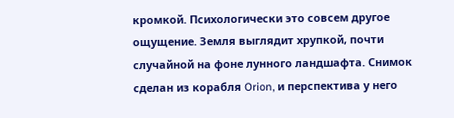кромкой. Психологически это совсем другое ощущение. Земля выглядит хрупкой, почти случайной на фоне лунного ландшафта. Снимок сделан из корабля Orion, и перспектива у него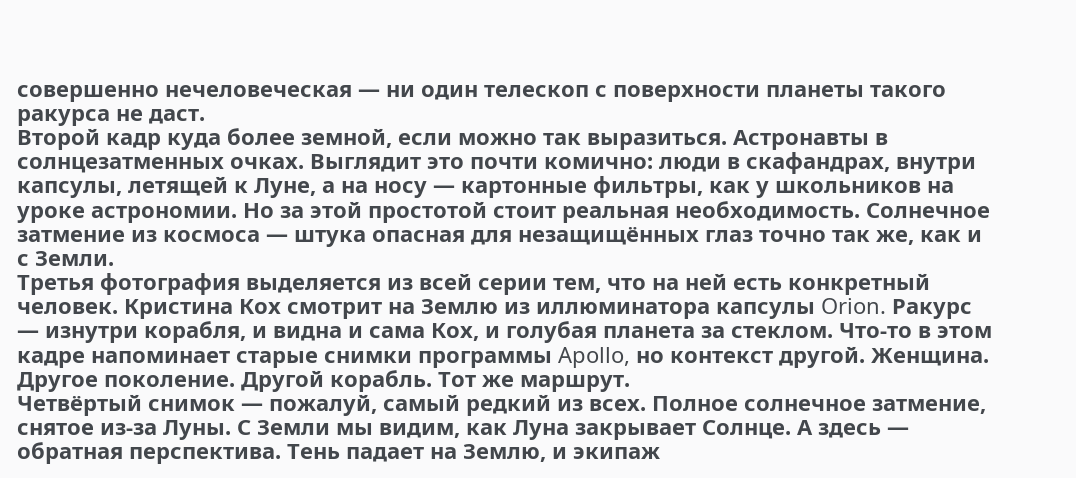совершенно нечеловеческая — ни один телескоп с поверхности планеты такого ракурса не даст.
Второй кадр куда более земной, если можно так выразиться. Астронавты в солнцезатменных очках. Выглядит это почти комично: люди в скафандрах, внутри капсулы, летящей к Луне, а на носу — картонные фильтры, как у школьников на уроке астрономии. Но за этой простотой стоит реальная необходимость. Солнечное затмение из космоса — штука опасная для незащищённых глаз точно так же, как и с Земли.
Третья фотография выделяется из всей серии тем, что на ней есть конкретный человек. Кристина Кох смотрит на Землю из иллюминатора капсулы Orion. Ракурс — изнутри корабля, и видна и сама Кох, и голубая планета за стеклом. Что-то в этом кадре напоминает старые снимки программы Apollo, но контекст другой. Женщина. Другое поколение. Другой корабль. Тот же маршрут.
Четвёртый снимок — пожалуй, самый редкий из всех. Полное солнечное затмение, снятое из-за Луны. С Земли мы видим, как Луна закрывает Солнце. А здесь — обратная перспектива. Тень падает на Землю, и экипаж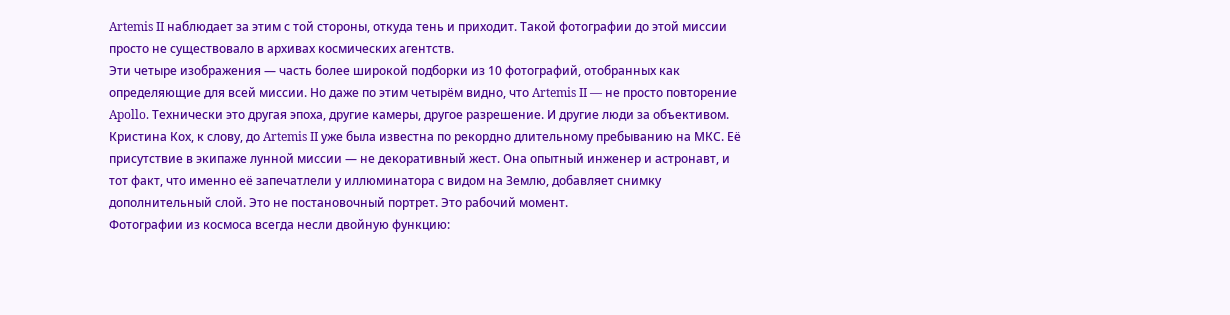Artemis II наблюдает за этим с той стороны, откуда тень и приходит. Такой фотографии до этой миссии просто не существовало в архивах космических агентств.
Эти четыре изображения — часть более широкой подборки из 10 фотографий, отобранных как определяющие для всей миссии. Но даже по этим четырём видно, что Artemis II — не просто повторение Apollo. Технически это другая эпоха, другие камеры, другое разрешение. И другие люди за объективом.
Кристина Кох, к слову, до Artemis II уже была известна по рекордно длительному пребыванию на МКС. Её присутствие в экипаже лунной миссии — не декоративный жест. Она опытный инженер и астронавт, и тот факт, что именно её запечатлели у иллюминатора с видом на Землю, добавляет снимку дополнительный слой. Это не постановочный портрет. Это рабочий момент.
Фотографии из космоса всегда несли двойную функцию: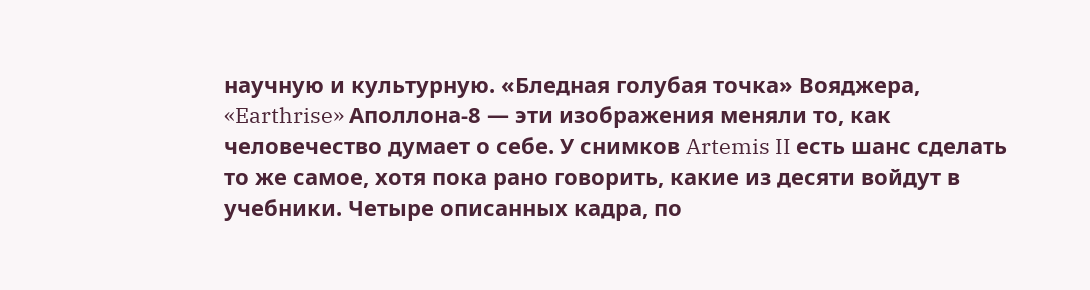научную и культурную. «Бледная голубая точка» Вояджера, «Earthrise» Аполлона-8 — эти изображения меняли то, как человечество думает о себе. У снимков Artemis II есть шанс сделать то же самое, хотя пока рано говорить, какие из десяти войдут в учебники. Четыре описанных кадра, по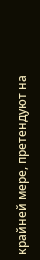крайней мере, претендуют на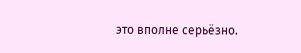это вполне серьёзно.